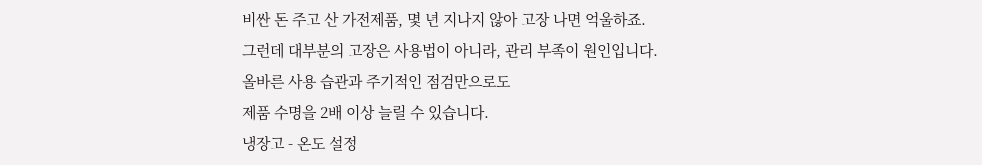비싼 돈 주고 산 가전제품, 몇 년 지나지 않아 고장 나면 억울하죠.
그런데 대부분의 고장은 사용법이 아니라, 관리 부족이 원인입니다.
올바른 사용 습관과 주기적인 점검만으로도
제품 수명을 2배 이상 늘릴 수 있습니다.
냉장고 - 온도 설정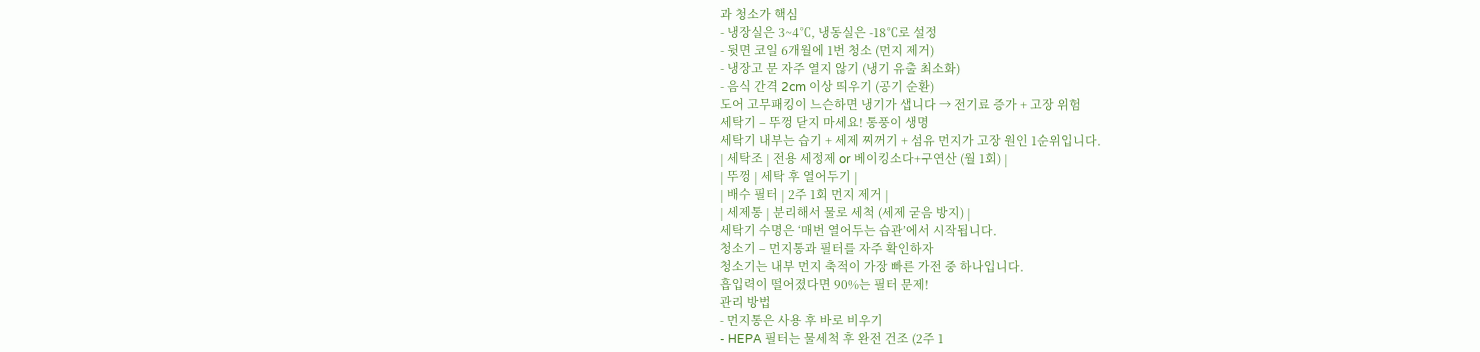과 청소가 핵심
- 냉장실은 3~4℃, 냉동실은 -18℃로 설정
- 뒷면 코일 6개월에 1번 청소 (먼지 제거)
- 냉장고 문 자주 열지 않기 (냉기 유출 최소화)
- 음식 간격 2cm 이상 띄우기 (공기 순환)
도어 고무패킹이 느슨하면 냉기가 샙니다 → 전기료 증가 + 고장 위험
세탁기 – 뚜껑 닫지 마세요! 통풍이 생명
세탁기 내부는 습기 + 세제 찌꺼기 + 섬유 먼지가 고장 원인 1순위입니다.
| 세탁조 | 전용 세정제 or 베이킹소다+구연산 (월 1회) |
| 뚜껑 | 세탁 후 열어두기 |
| 배수 필터 | 2주 1회 먼지 제거 |
| 세제통 | 분리해서 물로 세척 (세제 굳음 방지) |
세탁기 수명은 ‘매번 열어두는 습관’에서 시작됩니다.
청소기 – 먼지통과 필터를 자주 확인하자
청소기는 내부 먼지 축적이 가장 빠른 가전 중 하나입니다.
흡입력이 떨어졌다면 90%는 필터 문제!
관리 방법
- 먼지통은 사용 후 바로 비우기
- HEPA 필터는 물세척 후 완전 건조 (2주 1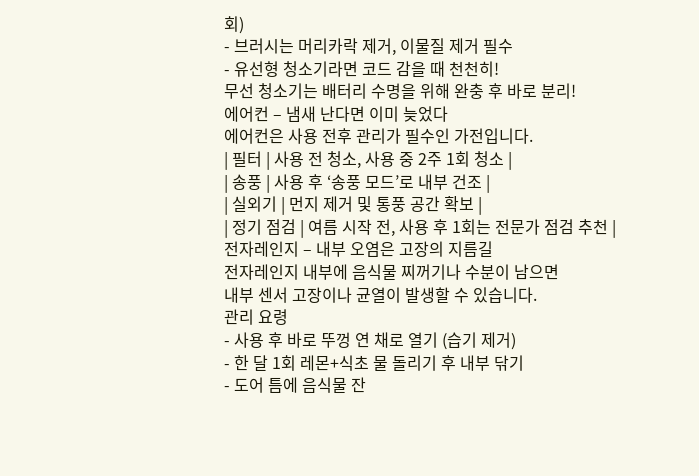회)
- 브러시는 머리카락 제거, 이물질 제거 필수
- 유선형 청소기라면 코드 감을 때 천천히!
무선 청소기는 배터리 수명을 위해 완충 후 바로 분리!
에어컨 – 냄새 난다면 이미 늦었다
에어컨은 사용 전후 관리가 필수인 가전입니다.
| 필터 | 사용 전 청소, 사용 중 2주 1회 청소 |
| 송풍 | 사용 후 ‘송풍 모드’로 내부 건조 |
| 실외기 | 먼지 제거 및 통풍 공간 확보 |
| 정기 점검 | 여름 시작 전, 사용 후 1회는 전문가 점검 추천 |
전자레인지 – 내부 오염은 고장의 지름길
전자레인지 내부에 음식물 찌꺼기나 수분이 남으면
내부 센서 고장이나 균열이 발생할 수 있습니다.
관리 요령
- 사용 후 바로 뚜껑 연 채로 열기 (습기 제거)
- 한 달 1회 레몬+식초 물 돌리기 후 내부 닦기
- 도어 틈에 음식물 잔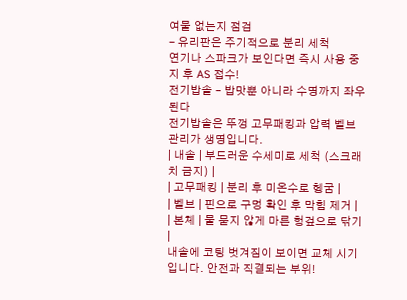여물 없는지 점검
- 유리판은 주기적으로 분리 세척
연기나 스파크가 보인다면 즉시 사용 중지 후 AS 접수!
전기밥솥 – 밥맛뿐 아니라 수명까지 좌우된다
전기밥솥은 뚜껑 고무패킹과 압력 벨브 관리가 생명입니다.
| 내솥 | 부드러운 수세미로 세척 (스크래치 금지) |
| 고무패킹 | 분리 후 미온수로 헹굼 |
| 벨브 | 핀으로 구멍 확인 후 막힘 제거 |
| 본체 | 물 묻지 않게 마른 헝겊으로 닦기 |
내솥에 코팅 벗겨짐이 보이면 교체 시기입니다. 안전과 직결되는 부위!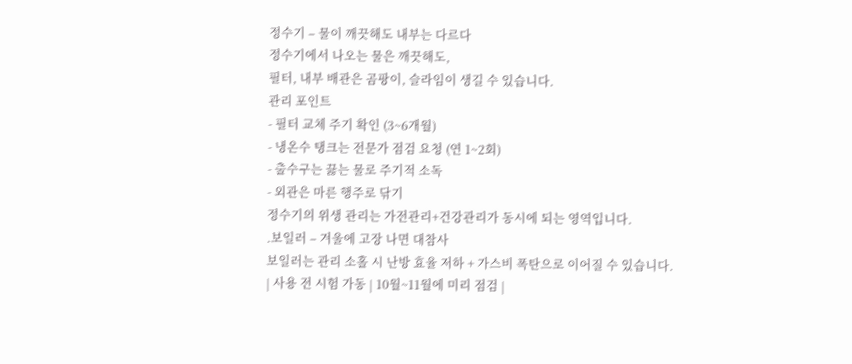정수기 – 물이 깨끗해도 내부는 다르다
정수기에서 나오는 물은 깨끗해도,
필터, 내부 배관은 곰팡이, 슬라임이 생길 수 있습니다.
관리 포인트
- 필터 교체 주기 확인 (3~6개월)
- 냉온수 탱크는 전문가 점검 요청 (연 1~2회)
- 출수구는 끓는 물로 주기적 소독
- 외관은 마른 행주로 닦기
정수기의 위생 관리는 가전관리+건강관리가 동시에 되는 영역입니다.
.보일러 – 겨울에 고장 나면 대참사
보일러는 관리 소홀 시 난방 효율 저하 + 가스비 폭탄으로 이어질 수 있습니다.
| 사용 전 시험 가동 | 10월~11월에 미리 점검 |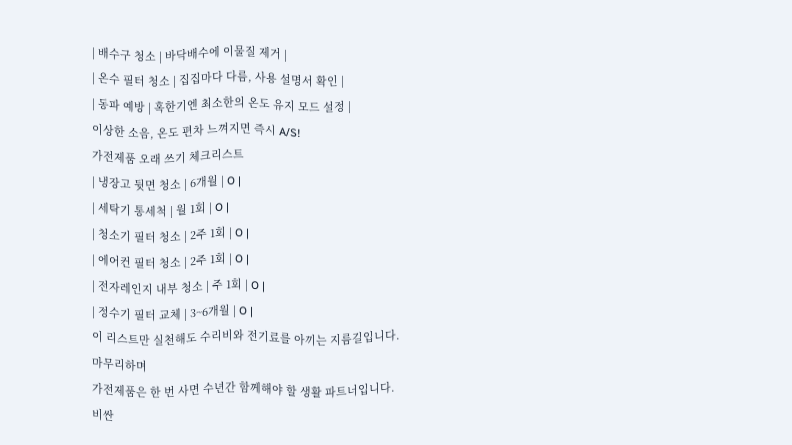| 배수구 청소 | 바닥배수에 이물질 제거 |
| 온수 필터 청소 | 집집마다 다름, 사용 설명서 확인 |
| 동파 예방 | 혹한기엔 최소한의 온도 유지 모드 설정 |
이상한 소음, 온도 편차 느껴지면 즉시 A/S!
가전제품 오래 쓰기 체크리스트
| 냉장고 뒷면 청소 | 6개월 | O |
| 세탁기 통세척 | 월 1회 | O |
| 청소기 필터 청소 | 2주 1회 | O |
| 에어컨 필터 청소 | 2주 1회 | O |
| 전자레인지 내부 청소 | 주 1회 | O |
| 정수기 필터 교체 | 3~6개월 | O |
이 리스트만 실천해도 수리비와 전기료를 아끼는 지름길입니다.
마무리하며
가전제품은 한 번 사면 수년간 함께해야 할 생활 파트너입니다.
비싼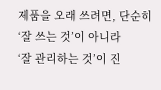제품을 오래 쓰려면, 단순히 ‘잘 쓰는 것’이 아니라
‘잘 관리하는 것’이 진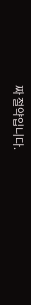짜 절약입니다.